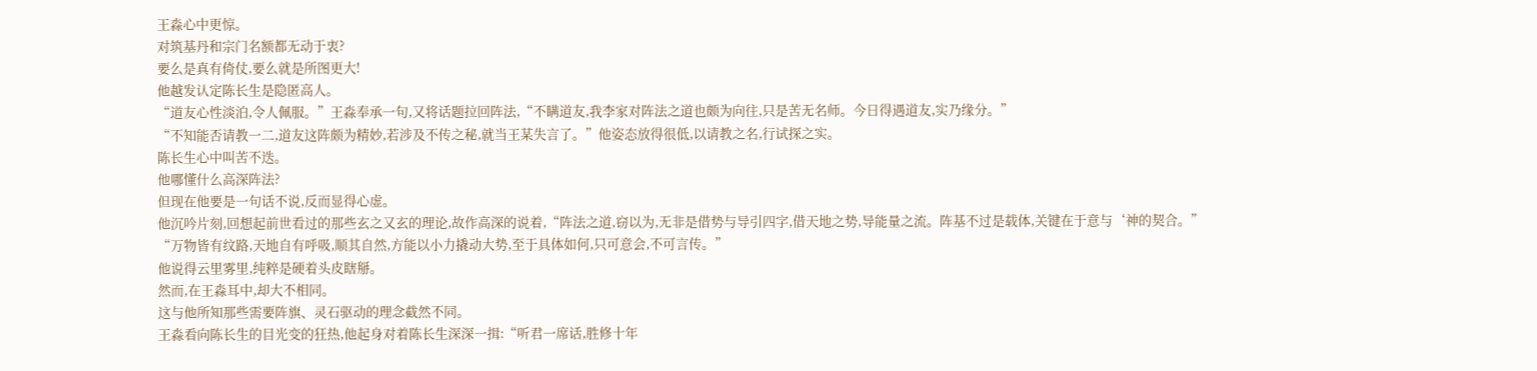王淼心中更惊。
对筑基丹和宗门名额都无动于衷?
要么是真有倚仗,要么就是所图更大!
他越发认定陈长生是隐匿高人。
“道友心性淡泊,令人佩服。”王淼奉承一句,又将话题拉回阵法,“不瞒道友,我李家对阵法之道也颇为向往,只是苦无名师。今日得遇道友,实乃缘分。”
“不知能否请教一二,道友这阵颇为精妙,若涉及不传之秘,就当王某失言了。”他姿态放得很低,以请教之名,行试探之实。
陈长生心中叫苦不迭。
他哪懂什么高深阵法?
但现在他要是一句话不说,反而显得心虚。
他沉吟片刻,回想起前世看过的那些玄之又玄的理论,故作高深的说着,“阵法之道,窃以为,无非是借势与导引四字,借天地之势,导能量之流。阵基不过是载体,关键在于意与‘神的契合。”
“万物皆有纹路,天地自有呼吸,顺其自然,方能以小力撬动大势,至于具体如何,只可意会,不可言传。”
他说得云里雾里,纯粹是硬着头皮瞎掰。
然而,在王淼耳中,却大不相同。
这与他所知那些需要阵旗、灵石驱动的理念截然不同。
王淼看向陈长生的目光变的狂热,他起身对着陈长生深深一揖:“听君一席话,胜修十年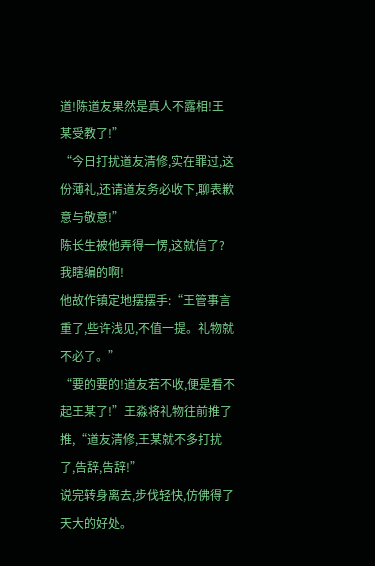道!陈道友果然是真人不露相!王某受教了!”
“今日打扰道友清修,实在罪过,这份薄礼,还请道友务必收下,聊表歉意与敬意!”
陈长生被他弄得一愣,这就信了?我瞎编的啊!
他故作镇定地摆摆手:“王管事言重了,些许浅见,不值一提。礼物就不必了。”
“要的要的!道友若不收,便是看不起王某了!”王淼将礼物往前推了推,“道友清修,王某就不多打扰了,告辞,告辞!”
说完转身离去,步伐轻快,仿佛得了天大的好处。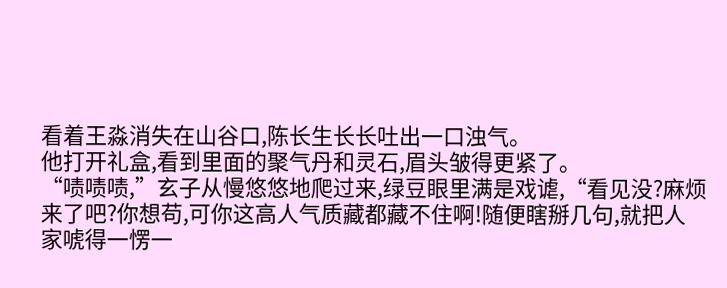看着王淼消失在山谷口,陈长生长长吐出一口浊气。
他打开礼盒,看到里面的聚气丹和灵石,眉头皱得更紧了。
“啧啧啧,”玄子从慢悠悠地爬过来,绿豆眼里满是戏谑,“看见没?麻烦来了吧?你想苟,可你这高人气质藏都藏不住啊!随便瞎掰几句,就把人家唬得一愣一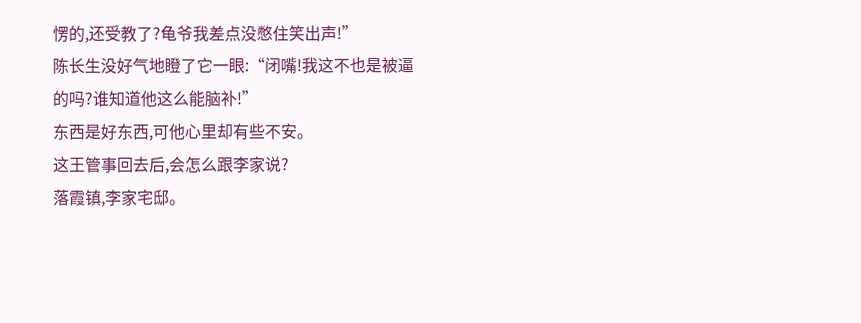愣的,还受教了?龟爷我差点没憋住笑出声!”
陈长生没好气地瞪了它一眼:“闭嘴!我这不也是被逼的吗?谁知道他这么能脑补!”
东西是好东西,可他心里却有些不安。
这王管事回去后,会怎么跟李家说?
落霞镇,李家宅邸。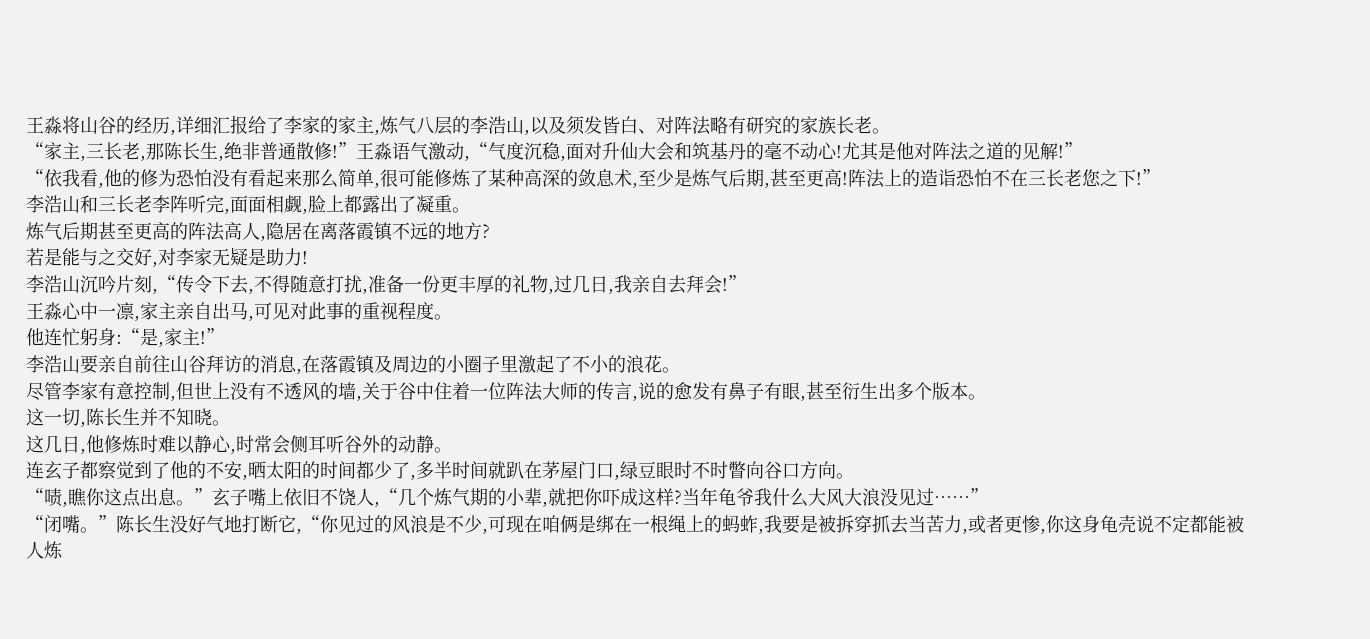王淼将山谷的经历,详细汇报给了李家的家主,炼气八层的李浩山,以及须发皆白、对阵法略有研究的家族长老。
“家主,三长老,那陈长生,绝非普通散修!”王淼语气激动,“气度沉稳,面对升仙大会和筑基丹的毫不动心!尤其是他对阵法之道的见解!”
“依我看,他的修为恐怕没有看起来那么简单,很可能修炼了某种高深的敛息术,至少是炼气后期,甚至更高!阵法上的造诣恐怕不在三长老您之下!”
李浩山和三长老李阵听完,面面相觑,脸上都露出了凝重。
炼气后期甚至更高的阵法高人,隐居在离落霞镇不远的地方?
若是能与之交好,对李家无疑是助力!
李浩山沉吟片刻,“传令下去,不得随意打扰,准备一份更丰厚的礼物,过几日,我亲自去拜会!”
王淼心中一凛,家主亲自出马,可见对此事的重视程度。
他连忙躬身:“是,家主!”
李浩山要亲自前往山谷拜访的消息,在落霞镇及周边的小圈子里激起了不小的浪花。
尽管李家有意控制,但世上没有不透风的墙,关于谷中住着一位阵法大师的传言,说的愈发有鼻子有眼,甚至衍生出多个版本。
这一切,陈长生并不知晓。
这几日,他修炼时难以静心,时常会侧耳听谷外的动静。
连玄子都察觉到了他的不安,晒太阳的时间都少了,多半时间就趴在茅屋门口,绿豆眼时不时瞥向谷口方向。
“啧,瞧你这点出息。”玄子嘴上依旧不饶人,“几个炼气期的小辈,就把你吓成这样?当年龟爷我什么大风大浪没见过……”
“闭嘴。”陈长生没好气地打断它,“你见过的风浪是不少,可现在咱俩是绑在一根绳上的蚂蚱,我要是被拆穿抓去当苦力,或者更惨,你这身龟壳说不定都能被人炼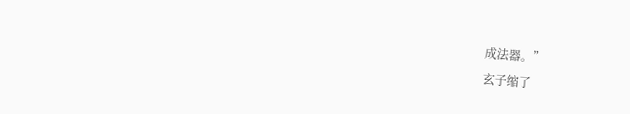成法器。”
玄子缩了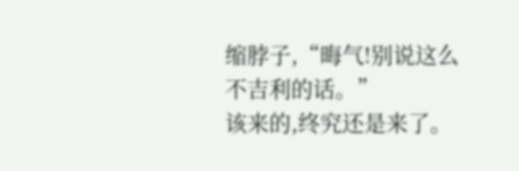缩脖子,“晦气!别说这么不吉利的话。”
该来的,终究还是来了。